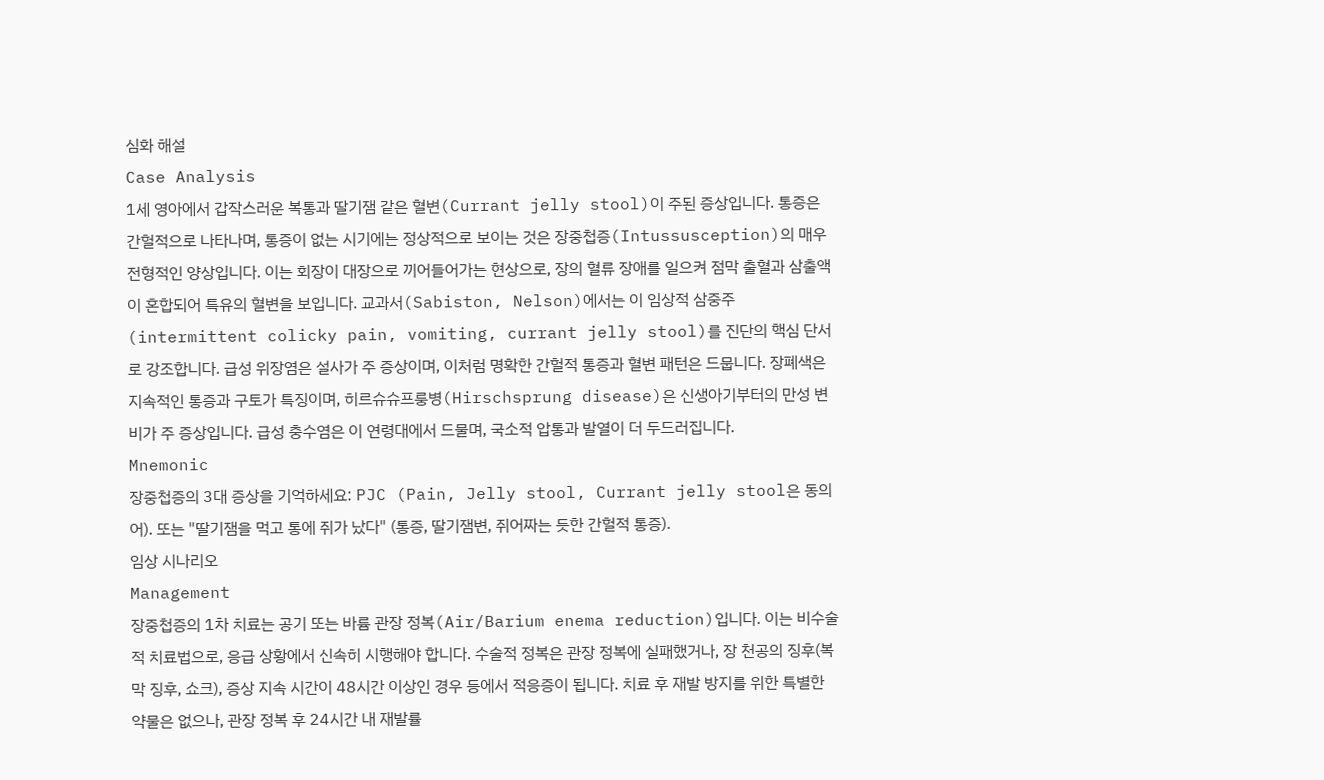심화 해설
Case Analysis
1세 영아에서 갑작스러운 복통과 딸기잼 같은 혈변(Currant jelly stool)이 주된 증상입니다. 통증은 간헐적으로 나타나며, 통증이 없는 시기에는 정상적으로 보이는 것은 장중첩증(Intussusception)의 매우 전형적인 양상입니다. 이는 회장이 대장으로 끼어들어가는 현상으로, 장의 혈류 장애를 일으켜 점막 출혈과 삼출액이 혼합되어 특유의 혈변을 보입니다. 교과서(Sabiston, Nelson)에서는 이 임상적 삼중주(intermittent colicky pain, vomiting, currant jelly stool)를 진단의 핵심 단서로 강조합니다. 급성 위장염은 설사가 주 증상이며, 이처럼 명확한 간헐적 통증과 혈변 패턴은 드뭅니다. 장폐색은 지속적인 통증과 구토가 특징이며, 히르슈슈프룽병(Hirschsprung disease)은 신생아기부터의 만성 변비가 주 증상입니다. 급성 충수염은 이 연령대에서 드물며, 국소적 압통과 발열이 더 두드러집니다.
Mnemonic
장중첩증의 3대 증상을 기억하세요: PJC (Pain, Jelly stool, Currant jelly stool은 동의어). 또는 "딸기잼을 먹고 통에 쥐가 났다" (통증, 딸기잼변, 쥐어짜는 듯한 간헐적 통증).
임상 시나리오
Management
장중첩증의 1차 치료는 공기 또는 바륨 관장 정복(Air/Barium enema reduction)입니다. 이는 비수술적 치료법으로, 응급 상황에서 신속히 시행해야 합니다. 수술적 정복은 관장 정복에 실패했거나, 장 천공의 징후(복막 징후, 쇼크), 증상 지속 시간이 48시간 이상인 경우 등에서 적응증이 됩니다. 치료 후 재발 방지를 위한 특별한 약물은 없으나, 관장 정복 후 24시간 내 재발률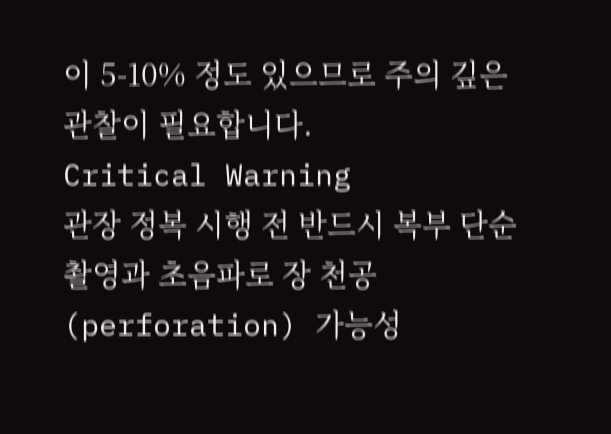이 5-10% 정도 있으므로 주의 깊은 관찰이 필요합니다.
Critical Warning
관장 정복 시행 전 반드시 복부 단순촬영과 초음파로 장 천공(perforation) 가능성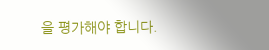을 평가해야 합니다.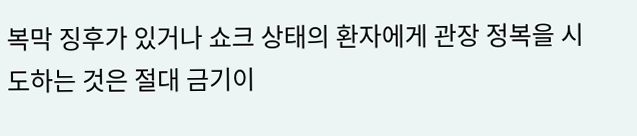복막 징후가 있거나 쇼크 상태의 환자에게 관장 정복을 시도하는 것은 절대 금기이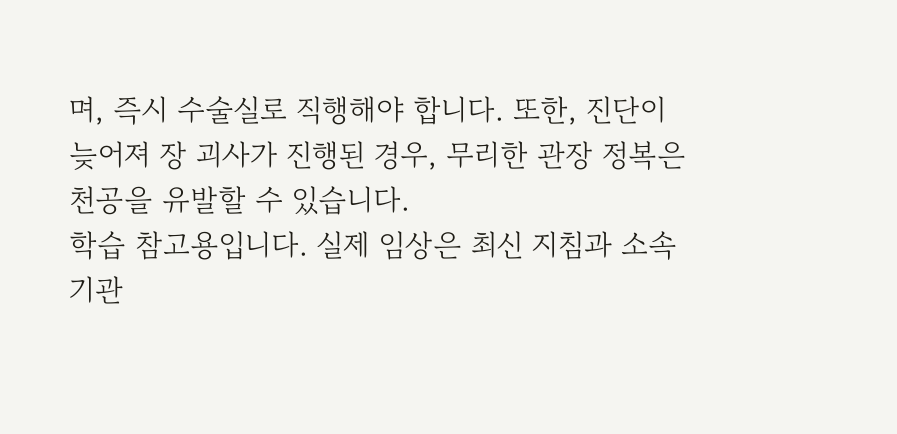며, 즉시 수술실로 직행해야 합니다. 또한, 진단이 늦어져 장 괴사가 진행된 경우, 무리한 관장 정복은 천공을 유발할 수 있습니다.
학습 참고용입니다. 실제 임상은 최신 지침과 소속 기관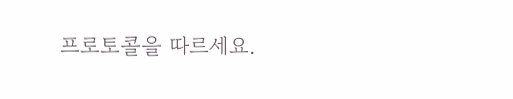프로토콜을 따르세요.